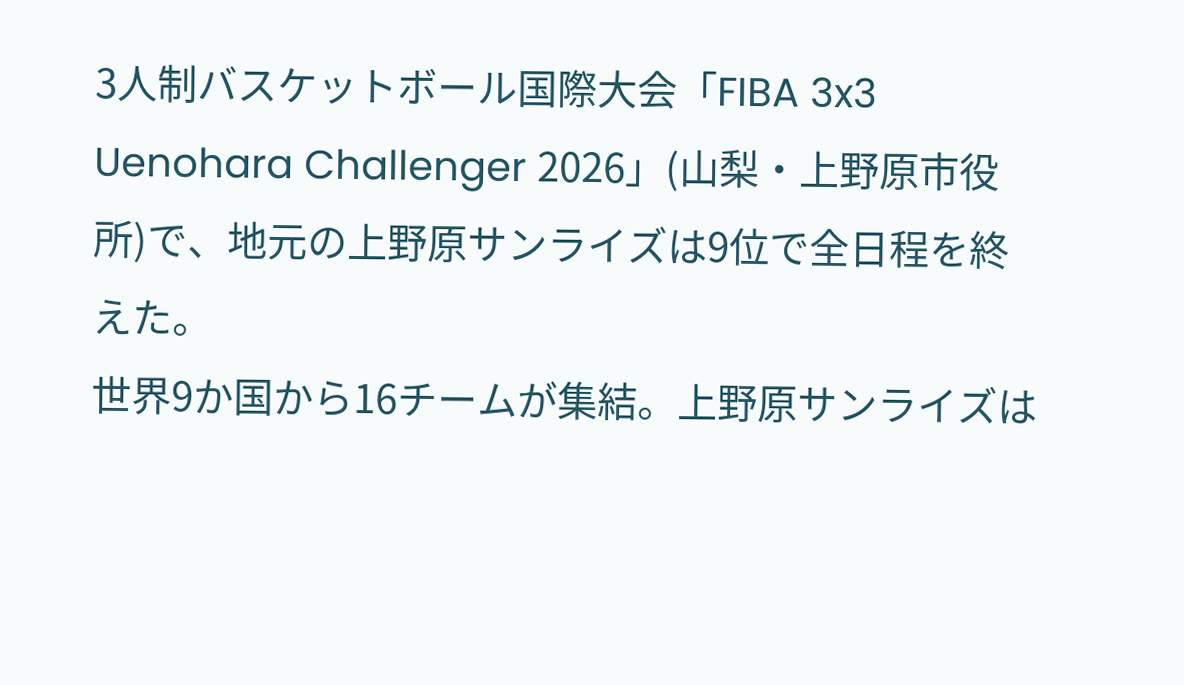3人制バスケットボール国際大会「FIBA 3x3 Uenohara Challenger 2026」(山梨・上野原市役所)で、地元の上野原サンライズは9位で全日程を終えた。
世界9か国から16チームが集結。上野原サンライズは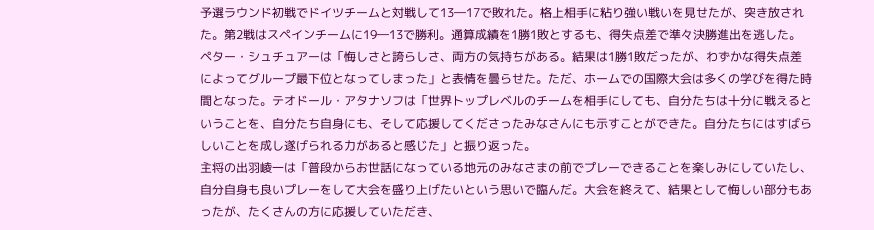予選ラウンド初戦でドイツチームと対戦して13―17で敗れた。格上相手に粘り強い戦いを見せたが、突き放された。第2戦はスペインチームに19―13で勝利。通算成績を1勝1敗とするも、得失点差で準々決勝進出を逃した。
ペター・シュチュアーは「悔しさと誇らしさ、両方の気持ちがある。結果は1勝1敗だったが、わずかな得失点差によってグループ最下位となってしまった」と表情を曇らせた。ただ、ホームでの国際大会は多くの学びを得た時間となった。テオドール・アタナソフは「世界トップレベルのチームを相手にしても、自分たちは十分に戦えるということを、自分たち自身にも、そして応援してくださったみなさんにも示すことができた。自分たちにはすばらしいことを成し遂げられる力があると感じた」と振り返った。
主将の出羽崚一は「普段からお世話になっている地元のみなさまの前でプレーできることを楽しみにしていたし、自分自身も良いプレーをして大会を盛り上げたいという思いで臨んだ。大会を終えて、結果として悔しい部分もあったが、たくさんの方に応援していただき、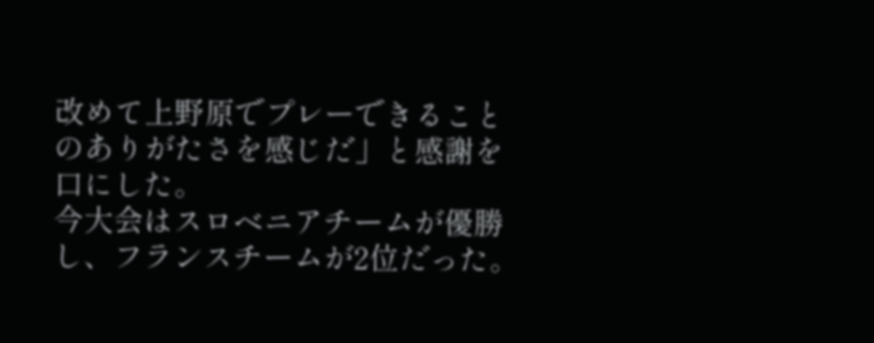改めて上野原でプレーできることのありがたさを感じだ」と感謝を口にした。
今大会はスロベニアチームが優勝し、フランスチームが2位だった。